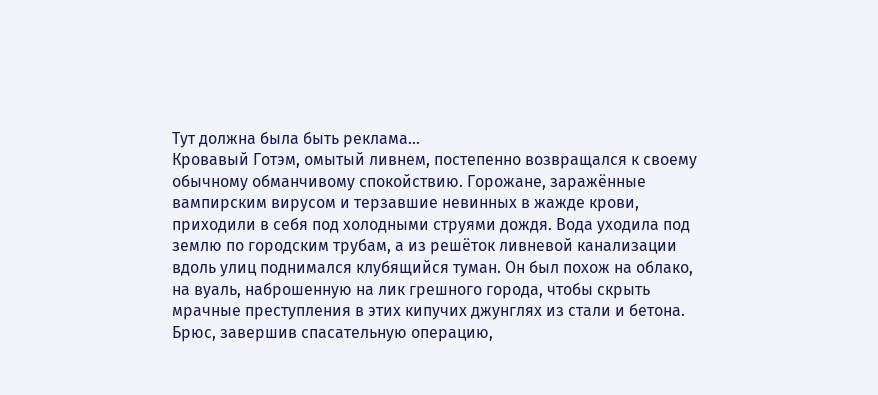Тут должна была быть реклама...
Кровавый Готэм, омытый ливнем, постепенно возвращался к своему обычному обманчивому спокойствию. Горожане, заражённые вампирским вирусом и терзавшие невинных в жажде крови, приходили в себя под холодными струями дождя. Вода уходила под землю по городским трубам, а из решёток ливневой канализации вдоль улиц поднимался клубящийся туман. Он был похож на облако, на вуаль, наброшенную на лик грешного города, чтобы скрыть мрачные преступления в этих кипучих джунглях из стали и бетона.
Брюс, завершив спасательную операцию,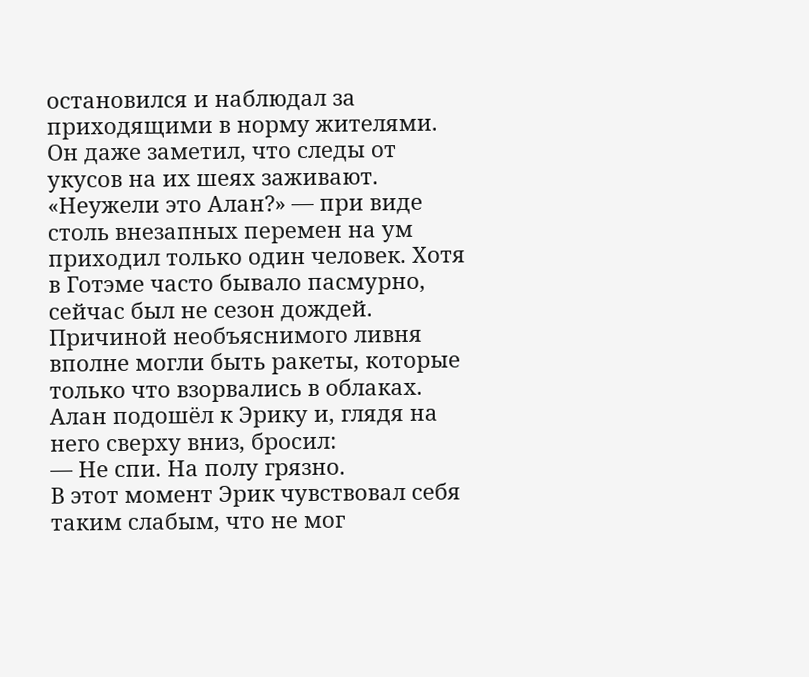остановился и наблюдал за приходящими в норму жителями. Он даже заметил, что следы от укусов на их шеях заживают.
«Неужели это Алан?» — при виде столь внезапных перемен на ум приходил только один человек. Хотя в Готэме часто бывало пасмурно, сейчас был не сезон дождей. Причиной необъяснимого ливня вполне могли быть ракеты, которые только что взорвались в облаках.
Алан подошёл к Эрику и, глядя на него сверху вниз, бросил:
— Не спи. На полу грязно.
В этот момент Эрик чувствовал себя таким слабым, что не мог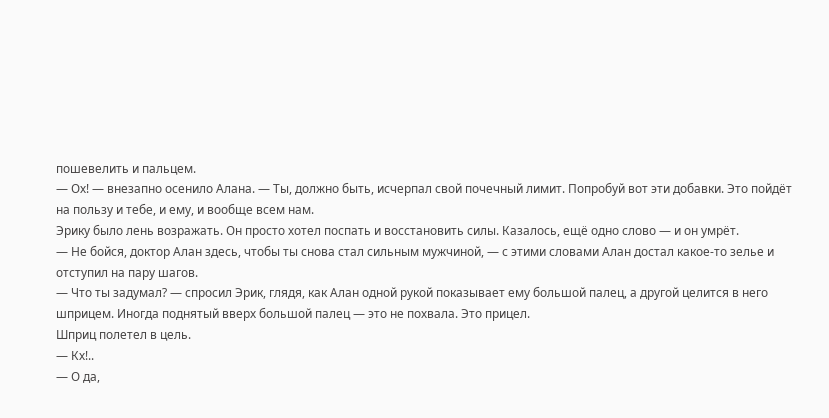пошевелить и пальцем.
— Ох! — внезапно осенило Алана. — Ты, должно быть, исчерпал свой почечный лимит. Попробуй вот эти добавки. Это пойдёт на пользу и тебе, и ему, и вообще всем нам.
Эрику было лень возражать. Он просто хотел поспать и восстановить силы. Казалось, ещё одно слово — и он умрёт.
— Не бойся, доктор Алан здесь, чтобы ты снова стал сильным мужчиной, — с этими словами Алан достал какое-то зелье и отступил на пару шагов.
— Что ты задумал? — спросил Эрик, глядя, как Алан одной рукой показывает ему большой палец, а другой целится в него шприцем. Иногда поднятый вверх большой палец — это не похвала. Это прицел.
Шприц полетел в цель.
— Кх!..
— О да,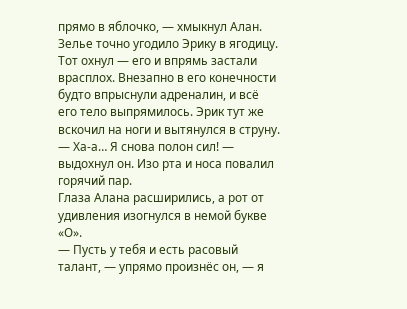прямо в яблочко, — хмыкнул Алан.
Зелье точно угодило Эрику в ягодицу. Тот охнул — его и впрямь застали врасплох. Внезапно в его конечности будто впрыснули адреналин, и всё его тело выпрямилось. Эрик тут же вскочил на ноги и вытянулся в струну.
— Ха-а… Я снова полон сил! — выдохнул он. Изо рта и носа повалил горячий пар.
Глаза Алана расширились, а рот от удивления изогнулся в немой букве «О».
— Пусть у тебя и есть расовый талант, — упрямо произнёс он, — я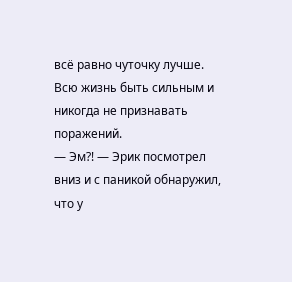всё равно чуточку лучше.
Всю жизнь быть сильным и никогда не признавать поражений.
— Эм?! — Эрик посмотрел вниз и с паникой обнаружил, что у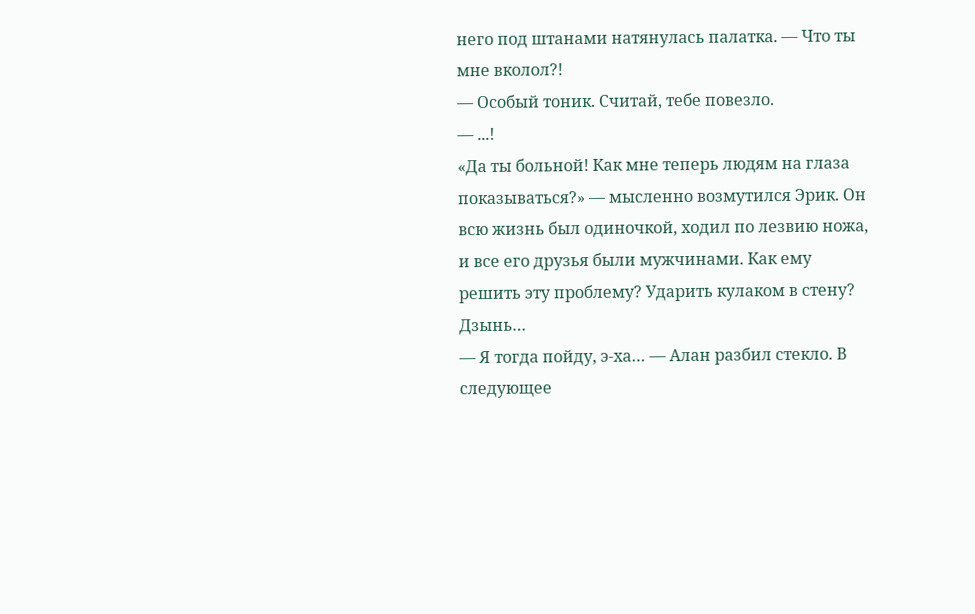него под штанами натянулась палатка. — Что ты мне вколол?!
— Особый тоник. Считай, тебе повезло.
— ...!
«Да ты больной! Как мне теперь людям на глаза показываться?» — мысленно возмутился Эрик. Он всю жизнь был одиночкой, ходил по лезвию ножа, и все его друзья были мужчинами. Как ему решить эту проблему? Ударить кулаком в стену?
Дзынь…
— Я тогда пойду, э-ха… — Алан разбил стекло. В следующее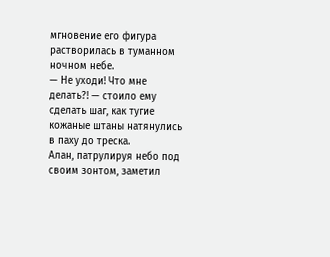мгновение его фигура растворилась в туманном ночном небе.
— Не уходи! Что мне делать?! — стоило ему сделать шаг, как тугие кожаные штаны натянулись в паху до треска.
Алан, патрулируя небо под своим зонтом, заметил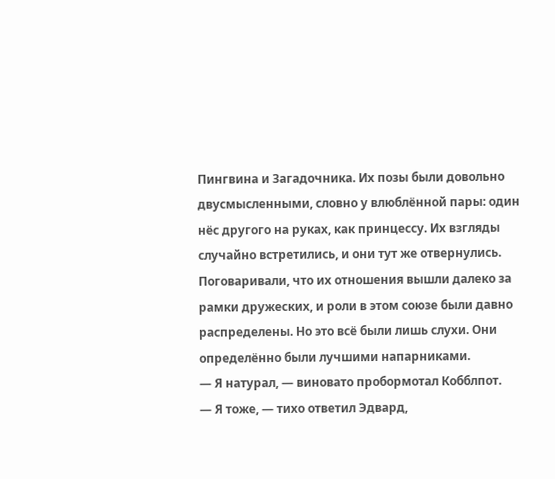Пингвина и Загадочника. Их позы были довольно двусмысленными, словно у влюблённой пары: один нёс другого на руках, как принцессу. Их взгляды случайно встретились, и они тут же отвернулись. Поговаривали, что их отношения вышли далеко за рамки дружеских, и роли в этом союзе были давно распределены. Но это всё были лишь слухи. Они определённо были лучшими напарниками.
— Я натурал, — виновато пробормотал Кобблпот.
— Я тоже, — тихо ответил Эдвард,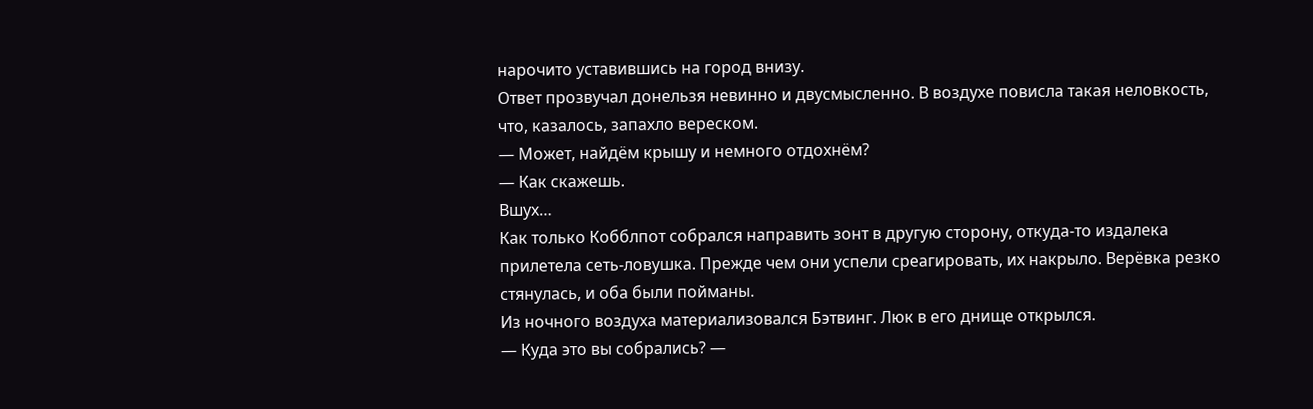нарочито уставившись на город внизу.
Ответ прозвучал донельзя невинно и двусмысленно. В воздухе повисла такая неловкость, что, казалось, запахло вереском.
— Может, найдём крышу и немного отдохнём?
— Как скажешь.
Вшух…
Как только Кобблпот собрался направить зонт в другую сторону, откуда-то издалека прилетела сеть-ловушка. Прежде чем они успели среагировать, их накрыло. Верёвка резко стянулась, и оба были пойманы.
Из ночного воздуха материализовался Бэтвинг. Люк в его днище открылся.
— Куда это вы собрались? —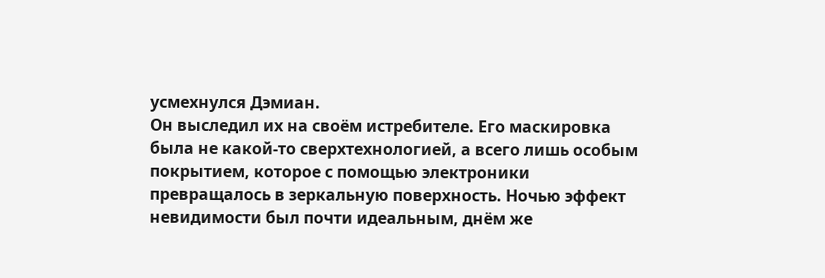усмехнулся Дэмиан.
Он выследил их на своём истребителе. Его маскировка была не какой-то сверхтехнологией, а всего лишь особым покрытием, которое с помощью электроники превращалось в зеркальную поверхность. Ночью эффект невидимости был почти идеальным, днём же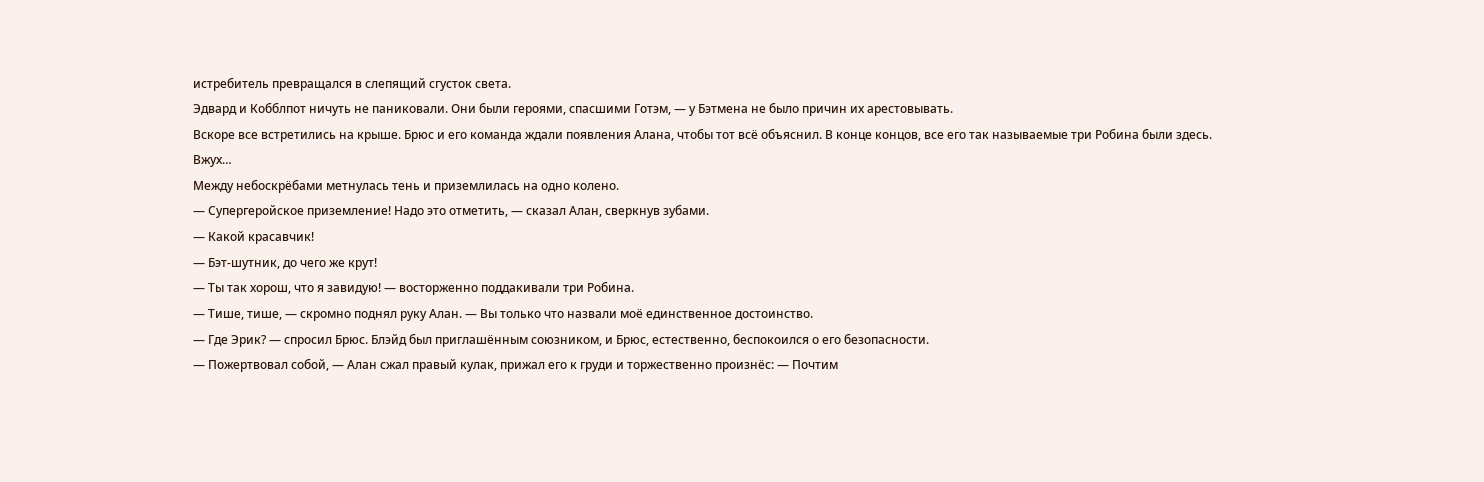истребитель превращался в слепящий сгусток света.
Эдвард и Кобблпот ничуть не паниковали. Они были героями, спасшими Готэм, — у Бэтмена не было причин их арестовывать.
Вскоре все встретились на крыше. Брюс и его команда ждали появления Алана, чтобы тот всё объяснил. В конце концов, все его так называемые три Робина были здесь.
Вжух…
Между небоскрёбами метнулась тень и приземлилась на одно колено.
— Супергеройское приземление! Надо это отметить, — сказал Алан, сверкнув зубами.
— Какой красавчик!
— Бэт-шутник, до чего же крут!
— Ты так хорош, что я завидую! — восторженно поддакивали три Робина.
— Тише, тише, — скромно поднял руку Алан. — Вы только что назвали моё единственное достоинство.
— Где Эрик? — спросил Брюс. Блэйд был приглашённым союзником, и Брюс, естественно, беспокоился о его безопасности.
— Пожертвовал собой, — Алан сжал правый кулак, прижал его к груди и торжественно произнёс: — Почтим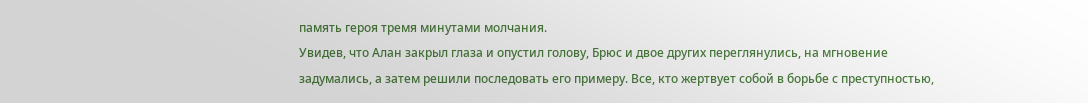память героя тремя минутами молчания.
Увидев, что Алан закрыл глаза и опустил голову, Брюс и двое других переглянулись, на мгновение задумались, а затем решили последовать его примеру. Все, кто жертвует собой в борьбе с преступностью,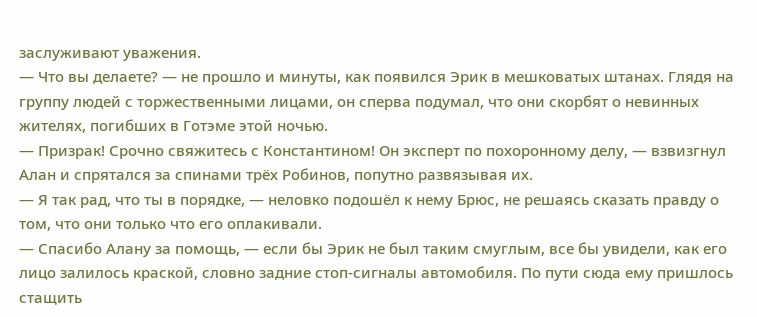заслуживают уважения.
— Что вы делаете? — не прошло и минуты, как появился Эрик в мешковатых штанах. Глядя на группу людей с торжественными лицами, он сперва подумал, что они скорбят о невинных жителях, погибших в Готэме этой ночью.
— Призрак! Срочно свяжитесь с Константином! Он эксперт по похоронному делу, — взвизгнул Алан и спрятался за спинами трёх Робинов, попутно развязывая их.
— Я так рад, что ты в порядке, — неловко подошёл к нему Брюс, не решаясь сказать правду о том, что они только что его оплакивали.
— Спасибо Алану за помощь, — если бы Эрик не был таким смуглым, все бы увидели, как его лицо залилось краской, словно задние стоп-сигналы автомобиля. По пути сюда ему пришлось стащить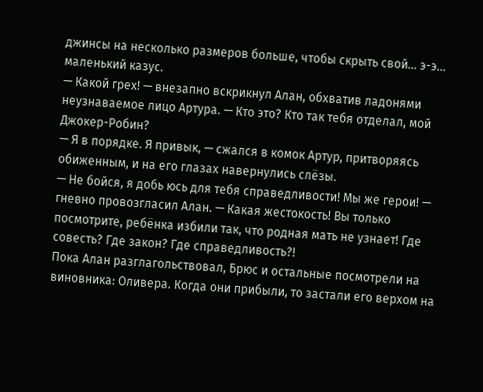джинсы на несколько размеров больше, чтобы скрыть свой… э-э… маленький казус.
— Какой грех! — внезапно вскрикнул Алан, обхватив ладонями неузнаваемое лицо Артура. — Кто это? Кто так тебя отделал, мой Джокер-Робин?
— Я в порядке. Я привык, — сжался в комок Артур, притворяясь обиженным, и на его глазах навернулись слёзы.
— Не бойся, я добь юсь для тебя справедливости! Мы же герои! — гневно провозгласил Алан. — Какая жестокость! Вы только посмотрите, ребёнка избили так, что родная мать не узнает! Где совесть? Где закон? Где справедливость?!
Пока Алан разглагольствовал, Брюс и остальные посмотрели на виновника: Оливера. Когда они прибыли, то застали его верхом на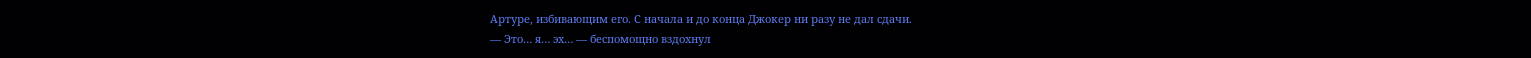Артуре, избивающим его. С начала и до конца Джокер ни разу не дал сдачи.
— Это… я… эх… — беспомощно вздохнул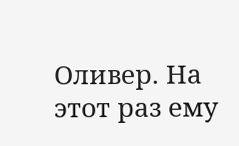Оливер. На этот раз ему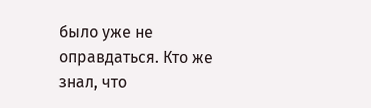было уже не оправдаться. Кто же знал, что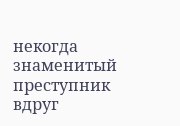некогда знаменитый преступник вдруг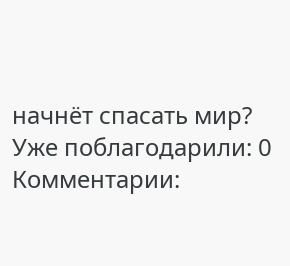начнёт спасать мир?
Уже поблагодарили: 0
Комментарии: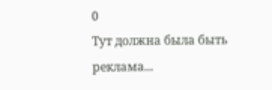0
Тут должна была быть реклама...